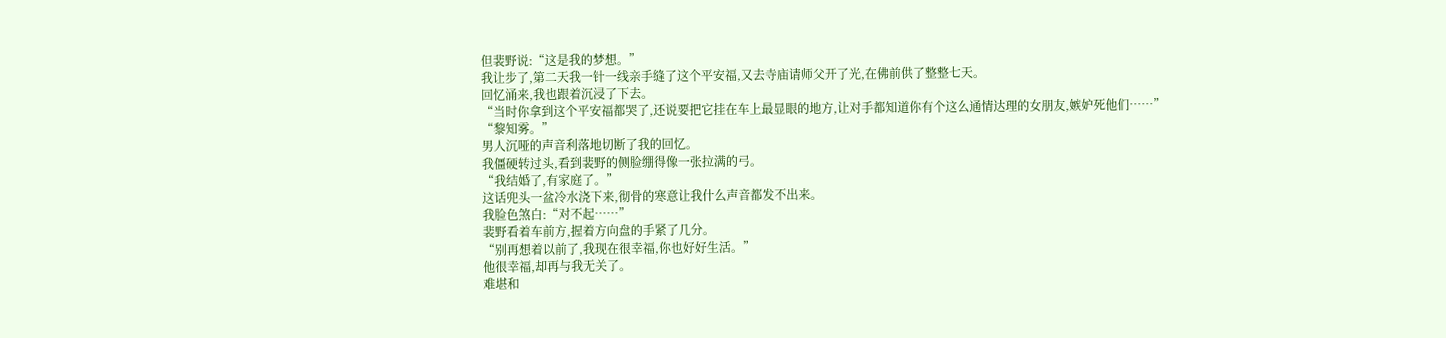但裴野说:“这是我的梦想。”
我让步了,第二天我一针一线亲手缝了这个平安福,又去寺庙请师父开了光,在佛前供了整整七天。
回忆涌来,我也跟着沉浸了下去。
“当时你拿到这个平安福都哭了,还说要把它挂在车上最显眼的地方,让对手都知道你有个这么通情达理的女朋友,嫉妒死他们……”
“黎知雾。”
男人沉哑的声音利落地切断了我的回忆。
我僵硬转过头,看到裴野的侧脸绷得像一张拉满的弓。
“我结婚了,有家庭了。”
这话兜头一盆冷水浇下来,彻骨的寒意让我什么声音都发不出来。
我脸色煞白:“对不起……”
裴野看着车前方,握着方向盘的手紧了几分。
“别再想着以前了,我现在很幸福,你也好好生活。”
他很幸福,却再与我无关了。
难堪和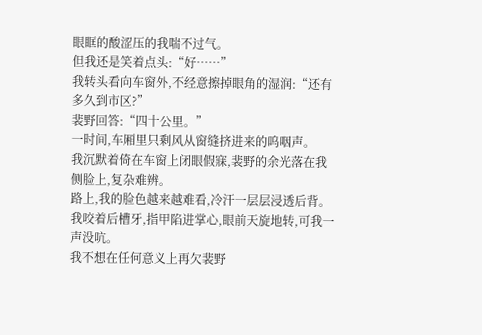眼眶的酸涩压的我喘不过气。
但我还是笑着点头:“好……”
我转头看向车窗外,不经意擦掉眼角的湿润:“还有多久到市区?”
裴野回答:“四十公里。”
一时间,车厢里只剩风从窗缝挤进来的呜咽声。
我沉默着倚在车窗上闭眼假寐,裴野的余光落在我侧脸上,复杂难辨。
路上,我的脸色越来越难看,冷汗一层层浸透后背。
我咬着后槽牙,指甲陷进掌心,眼前天旋地转,可我一声没吭。
我不想在任何意义上再欠裴野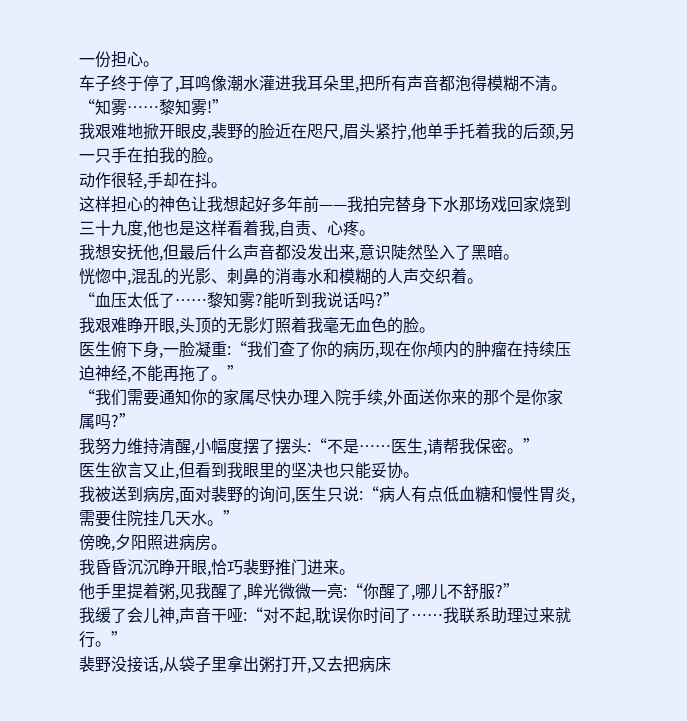一份担心。
车子终于停了,耳鸣像潮水灌进我耳朵里,把所有声音都泡得模糊不清。
“知雾……黎知雾!”
我艰难地掀开眼皮,裴野的脸近在咫尺,眉头紧拧,他单手托着我的后颈,另一只手在拍我的脸。
动作很轻,手却在抖。
这样担心的神色让我想起好多年前——我拍完替身下水那场戏回家烧到三十九度,他也是这样看着我,自责、心疼。
我想安抚他,但最后什么声音都没发出来,意识陡然坠入了黑暗。
恍惚中,混乱的光影、刺鼻的消毒水和模糊的人声交织着。
“血压太低了……黎知雾?能听到我说话吗?”
我艰难睁开眼,头顶的无影灯照着我毫无血色的脸。
医生俯下身,一脸凝重:“我们查了你的病历,现在你颅内的肿瘤在持续压迫神经,不能再拖了。”
“我们需要通知你的家属尽快办理入院手续,外面送你来的那个是你家属吗?”
我努力维持清醒,小幅度摆了摆头:“不是……医生,请帮我保密。”
医生欲言又止,但看到我眼里的坚决也只能妥协。
我被送到病房,面对裴野的询问,医生只说:“病人有点低血糖和慢性胃炎,需要住院挂几天水。”
傍晚,夕阳照进病房。
我昏昏沉沉睁开眼,恰巧裴野推门进来。
他手里提着粥,见我醒了,眸光微微一亮:“你醒了,哪儿不舒服?”
我缓了会儿神,声音干哑:“对不起,耽误你时间了……我联系助理过来就行。”
裴野没接话,从袋子里拿出粥打开,又去把病床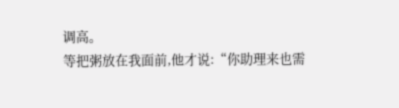调高。
等把粥放在我面前,他才说:“你助理来也需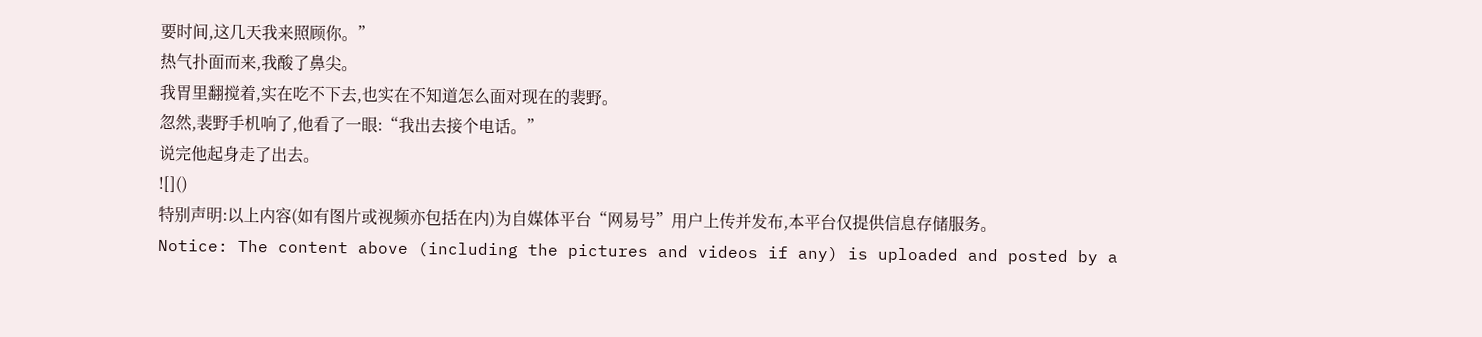要时间,这几天我来照顾你。”
热气扑面而来,我酸了鼻尖。
我胃里翻搅着,实在吃不下去,也实在不知道怎么面对现在的裴野。
忽然,裴野手机响了,他看了一眼:“我出去接个电话。”
说完他起身走了出去。
![]()
特别声明:以上内容(如有图片或视频亦包括在内)为自媒体平台“网易号”用户上传并发布,本平台仅提供信息存储服务。
Notice: The content above (including the pictures and videos if any) is uploaded and posted by a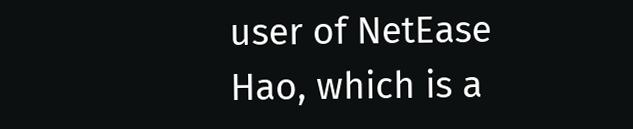user of NetEase Hao, which is a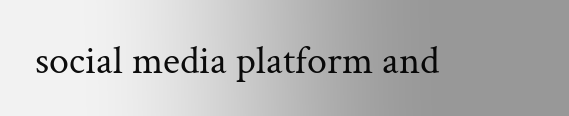social media platform and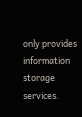only provides information storage services.